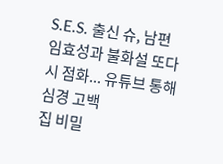S.E.S. 출신 슈, 남편 임효성과 불화설 또다시 점화... 유튜브 통해 심경 고백
집 비밀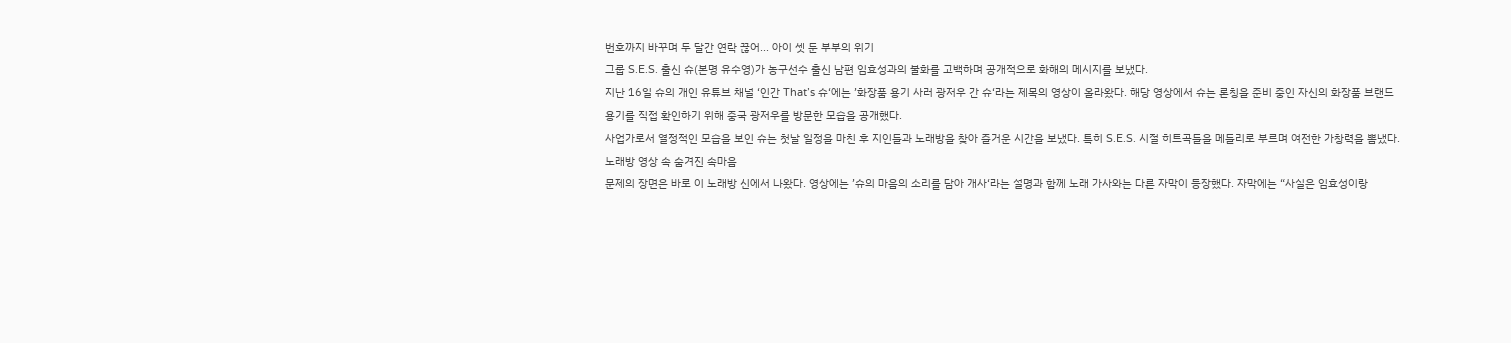번호까지 바꾸며 두 달간 연락 끊어... 아이 셋 둔 부부의 위기
그룹 S.E.S. 출신 슈(본명 유수영)가 농구선수 출신 남편 임효성과의 불화를 고백하며 공개적으로 화해의 메시지를 보냈다.
지난 16일 슈의 개인 유튜브 채널 ‘인간 That’s 슈‘에는 ’화장품 용기 사러 광저우 간 슈‘라는 제목의 영상이 올라왔다. 해당 영상에서 슈는 론칭을 준비 중인 자신의 화장품 브랜드 용기를 직접 확인하기 위해 중국 광저우를 방문한 모습을 공개했다.
사업가로서 열정적인 모습을 보인 슈는 첫날 일정을 마친 후 지인들과 노래방을 찾아 즐거운 시간을 보냈다. 특히 S.E.S. 시절 히트곡들을 메들리로 부르며 여전한 가창력을 뽐냈다.
노래방 영상 속 숨겨진 속마음
문제의 장면은 바로 이 노래방 신에서 나왔다. 영상에는 ’슈의 마음의 소리를 담아 개사‘라는 설명과 함께 노래 가사와는 다른 자막이 등장했다. 자막에는 “사실은 임효성이랑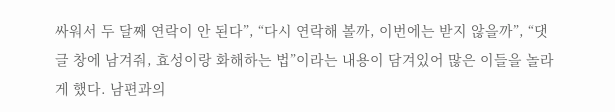싸워서 두 달째 연락이 안 된다”, “다시 연락해 볼까, 이번에는 받지 않을까”, “댓글 창에 남겨줘, 효성이랑 화해하는 법”이라는 내용이 담겨있어 많은 이들을 놀라게 했다. 남편과의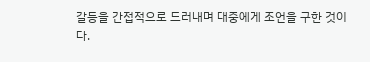갈등을 간접적으로 드러내며 대중에게 조언을 구한 것이다.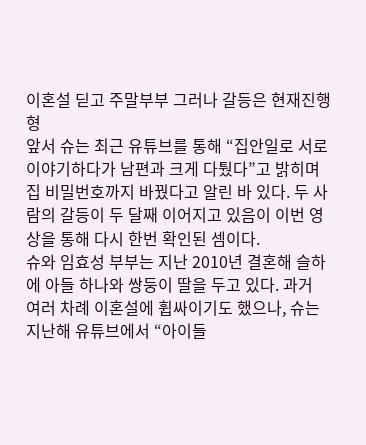이혼설 딛고 주말부부 그러나 갈등은 현재진행형
앞서 슈는 최근 유튜브를 통해 “집안일로 서로 이야기하다가 남편과 크게 다퉜다”고 밝히며 집 비밀번호까지 바꿨다고 알린 바 있다. 두 사람의 갈등이 두 달째 이어지고 있음이 이번 영상을 통해 다시 한번 확인된 셈이다.
슈와 임효성 부부는 지난 2010년 결혼해 슬하에 아들 하나와 쌍둥이 딸을 두고 있다. 과거 여러 차례 이혼설에 휩싸이기도 했으나, 슈는 지난해 유튜브에서 “아이들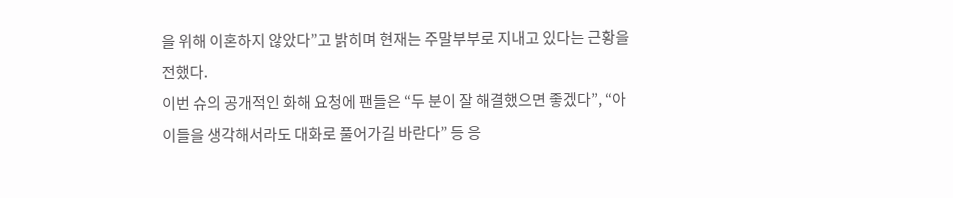을 위해 이혼하지 않았다”고 밝히며 현재는 주말부부로 지내고 있다는 근황을 전했다.
이번 슈의 공개적인 화해 요청에 팬들은 “두 분이 잘 해결했으면 좋겠다”, “아이들을 생각해서라도 대화로 풀어가길 바란다” 등 응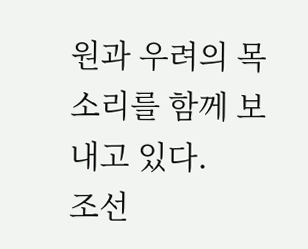원과 우려의 목소리를 함께 보내고 있다.
조선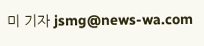미 기자 jsmg@news-wa.com